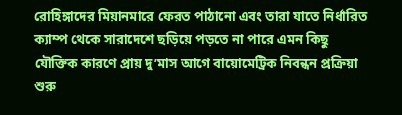রোহিঙ্গাদের মিয়ানমারে ফেরত পাঠানো এবং তারা যাতে নির্ধারিত ক্যাম্প থেকে সারাদেশে ছড়িয়ে পড়তে না পারে এমন কিছু যৌক্তিক কারণে প্রায় দু’মাস আগে বায়োমেট্রিক নিবন্ধন প্রক্রিয়া শুরু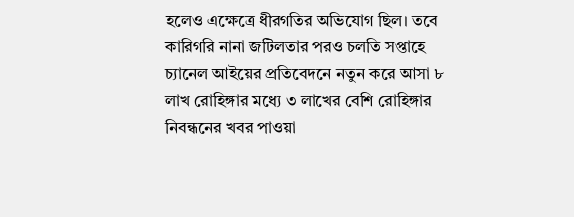হলেও এক্ষেত্রে ধীরগতির অভিযোগ ছিল। তবে কারিগরি নানা জটিলতার পরও চলতি সপ্তাহে চ্যানেল আইয়ের প্রতিবেদনে নতুন করে আসা ৮ লাখ রোহিঙ্গার মধ্যে ৩ লাখের বেশি রোহিঙ্গার নিবন্ধনের খবর পাওয়া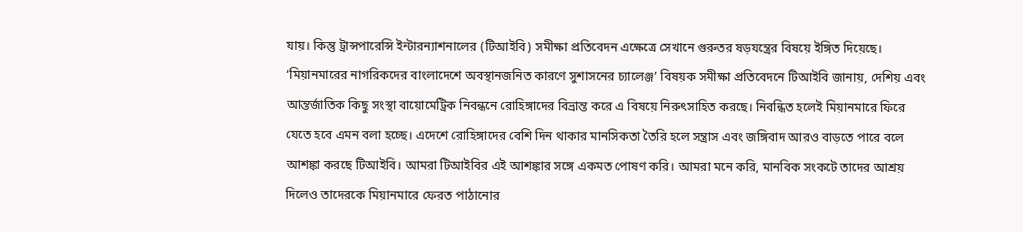যায়। কিন্তু ট্রান্সপারেন্সি ইন্টারন্যাশনালের (টিআইবি) সমীক্ষা প্রতিবেদন এক্ষেত্রে সেখানে গুরুতর ষড়যন্ত্রের বিষয়ে ইঙ্গিত দিয়েছে। ‘মিয়ানমারের নাগরিকদের বাংলাদেশে অবস্থানজনিত কারণে সুশাসনের চ্যালেঞ্জ’ বিষয়ক সমীক্ষা প্রতিবেদনে টিআইবি জানায়, দেশিয় এবং আন্তর্জাতিক কিছু সংস্থা বায়োমেট্রিক নিবন্ধনে রোহিঙ্গাদের বিভ্রান্ত করে এ বিষয়ে নিরুৎসাহিত করছে। নিবন্ধিত হলেই মিয়ানমারে ফিরে যেতে হবে এমন বলা হচ্ছে। এদেশে রোহিঙ্গাদের বেশি দিন থাকার মানসিকতা তৈরি হলে সন্ত্রাস এবং জঙ্গিবাদ আরও বাড়তে পারে বলে আশঙ্কা করছে টিআইবি। আমরা টিআইবির এই আশঙ্কার সঙ্গে একমত পোষণ করি। আমরা মনে করি, মানবিক সংকটে তাদের আশ্রয় দিলেও তাদেরকে মিয়ানমারে ফেরত পাঠানোর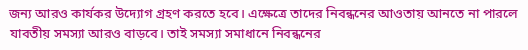জন্য আরও কার্যকর উদ্যোগ গ্রহণ করতে হবে। এক্ষেত্রে তাদের নিবন্ধনের আওতায় আনতে না পারলে যাবতীয় সমস্যা আরও বাড়বে। তাই সমস্যা সমাধানে নিবন্ধনের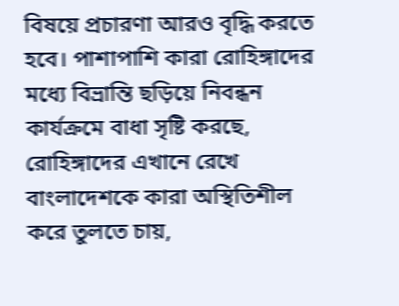বিষয়ে প্রচারণা আরও বৃদ্ধি করতে হবে। পাশাপাশি কারা রোহিঙ্গাদের মধ্যে বিভ্রান্তি ছড়িয়ে নিবন্ধন কার্যক্রমে বাধা সৃষ্টি করছে, রোহিঙ্গাদের এখানে রেখে বাংলাদেশকে কারা অস্থিতিশীল করে তুলতে চায়,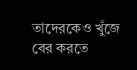তাদেরকেও খুঁজে বের করতে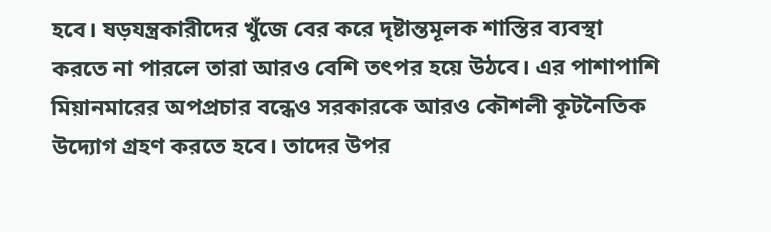হবে। ষড়যন্ত্রকারীদের খুঁজে বের করে দৃষ্টান্তমূলক শাস্তির ব্যবস্থা করতে না পারলে তারা আরও বেশি তৎপর হয়ে উঠবে। এর পাশাপাশি মিয়ানমারের অপপ্রচার বন্ধেও সরকারকে আরও কৌশলী কূটনৈতিক উদ্যোগ গ্রহণ করতে হবে। তাদের উপর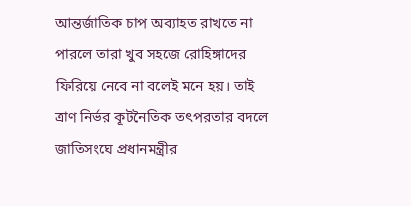আন্তর্জাতিক চাপ অব্যাহত রাখতে না পারলে তারা খুব সহজে রোহিঙ্গাদের ফিরিয়ে নেবে না বলেই মনে হয়। তাই ত্রাণ নির্ভর কূটনৈতিক তৎপরতার বদলে জাতিসংঘে প্রধানমন্ত্রীর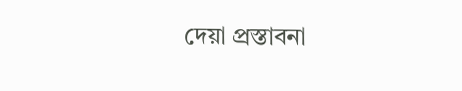দেয়া প্রস্তাবনা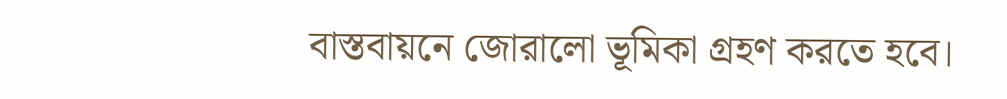বাস্তবায়নে জোরালো ভূমিকা গ্রহণ করতে হবে।